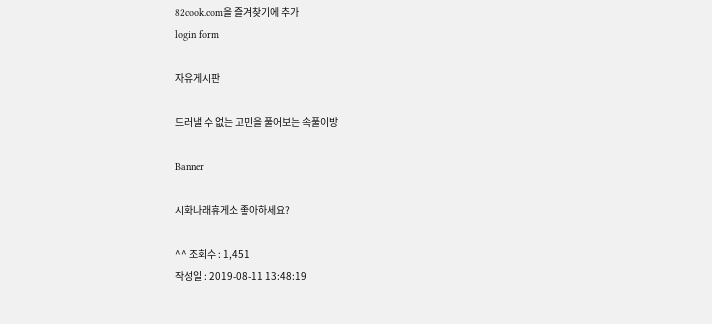82cook.com을 즐겨찾기에 추가
login form

자유게시판

드러낼 수 없는 고민을 풀어보는 속풀이방

Banner

시화나래휴게소 좋아하세요?

^^ 조회수 : 1,451
작성일 : 2019-08-11 13:48:19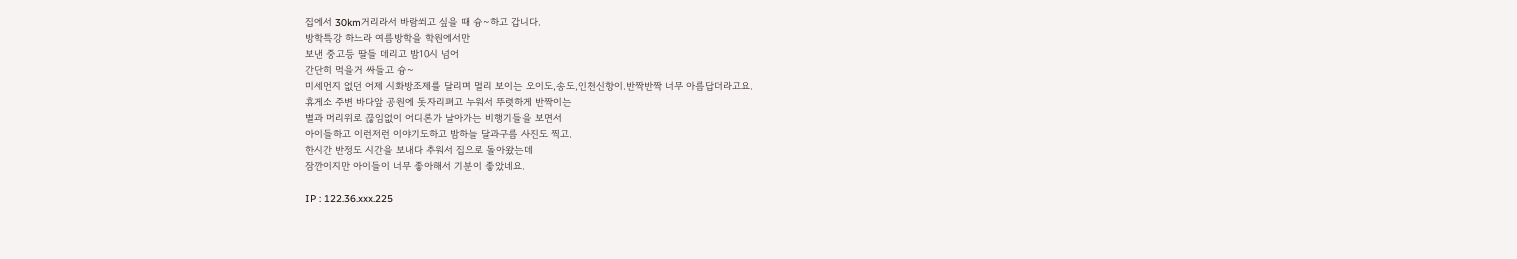집에서 30km거리라서 바람쐬고 싶을 때 슝~하고 갑니다.
방학특강 하느라 여름방학을 학원에서만
보낸 중고등 딸들 데리고 밤10시 넘어
간단히 먹을거 싸들고 슝~
미세먼지 없던 어제 시화방조제를 달리며 멀리 보이는 오이도,송도,인천신항이.반짝반짝 너무 아름답더라고요.
휴게소 주변 바다앞 공원에 돗자리펴고 누워서 뚜렷하게 반짝이는
별과 머리위로 끊임없이 어디론가 날아가는 비행기들을 보면서
아이들하고 이런저런 이야기도하고 밤하늘 달과구름 사진도 찍고.
한시간 반정도 시간을 보내다 추워서 집으로 돌아왔는데
잠깐이지만 아이들이 너무 좋아해서 기분이 좋았네요.

IP : 122.36.xxx.225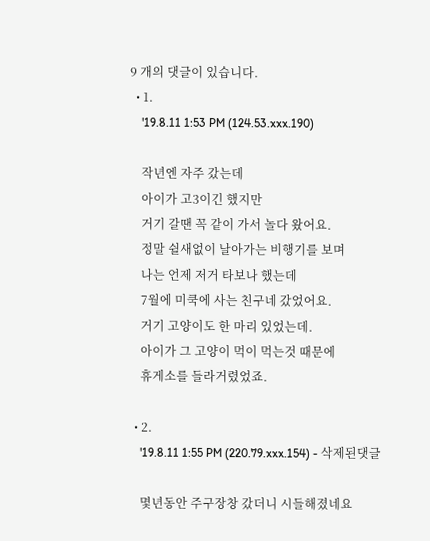9 개의 댓글이 있습니다.
  • 1.
    '19.8.11 1:53 PM (124.53.xxx.190)

    작년엔 자주 갔는데
    아이가 고3이긴 했지만
    거기 갈땐 꼭 같이 가서 놀다 왔어요.
    정말 쉴새없이 날아가는 비행기를 보며
    나는 언제 저거 타보나 했는데
    7월에 미쿡에 사는 친구네 갔었어요.
    거기 고양이도 한 마리 있었는데.
    아이가 그 고양이 먹이 먹는것 때문에
    휴게소를 들라거렸었죠.

  • 2.
    '19.8.11 1:55 PM (220.79.xxx.154) - 삭제된댓글

    몇년동안 주구장창 갔더니 시들해졌네요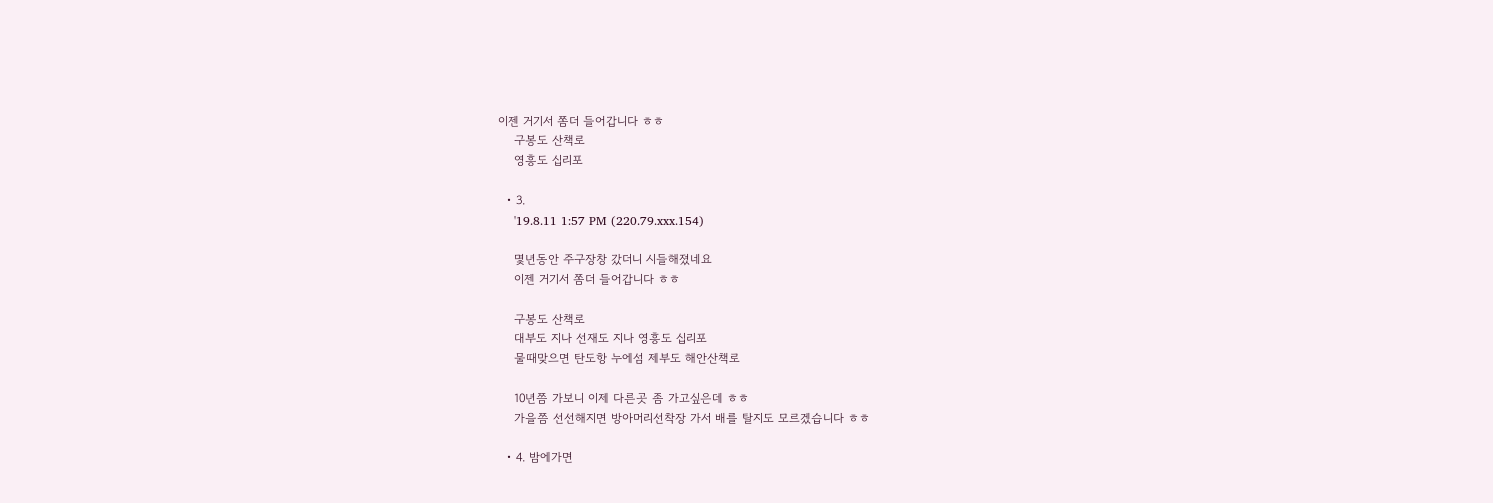이젠 거기서 쫌더 들어갑니다 ㅎㅎ
    구봉도 산책로
    영흥도 십리포

  • 3.
    '19.8.11 1:57 PM (220.79.xxx.154)

    몇년동안 주구장창 갔더니 시들해졌네요
    이젠 거기서 쫌더 들어갑니다 ㅎㅎ

    구봉도 산책로
    대부도 지나 선재도 지나 영흥도 십리포
    물때맞으면 탄도항 누에섬 제부도 해안산책로

    10년쯤 가보니 이제 다른곳 좀 가고싶은데 ㅎㅎ
    가을쯤 선선해지면 방아머리선착장 가서 배를 탈지도 모르겠습니다 ㅎㅎ

  • 4. 밤에가면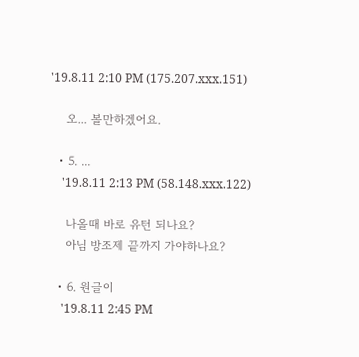'19.8.11 2:10 PM (175.207.xxx.151)

    오... 볼만하겠어요.

  • 5. ...
    '19.8.11 2:13 PM (58.148.xxx.122)

    나올때 바로 유턴 되나요?
    아님 방조제 끝까지 가야하나요?

  • 6. 원글이
    '19.8.11 2:45 PM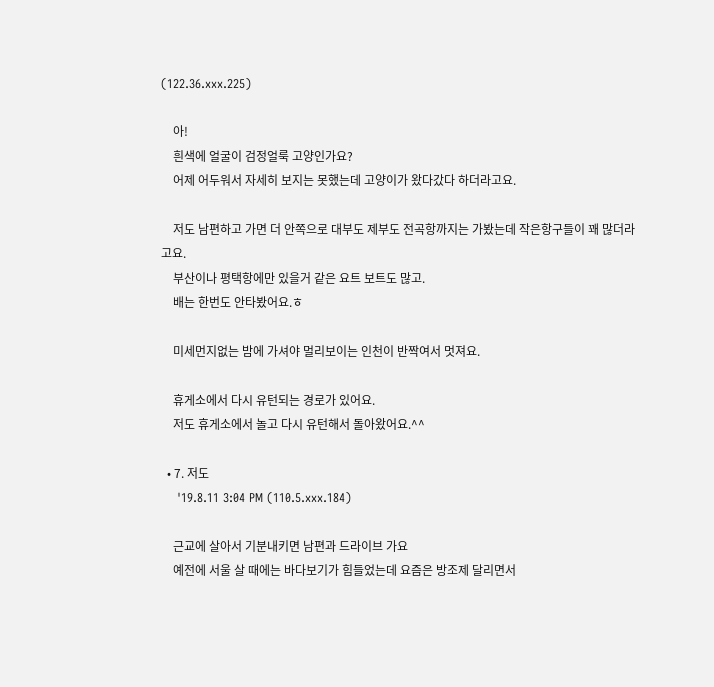(122.36.xxx.225)

    아!
    흰색에 얼굴이 검정얼룩 고양인가요?
    어제 어두워서 자세히 보지는 못했는데 고양이가 왔다갔다 하더라고요.

    저도 남편하고 가면 더 안쪽으로 대부도 제부도 전곡항까지는 가봤는데 작은항구들이 꽤 많더라고요.
    부산이나 평택항에만 있을거 같은 요트 보트도 많고.
    배는 한번도 안타봤어요.ㅎ

    미세먼지없는 밤에 가셔야 멀리보이는 인천이 반짝여서 멋져요.

    휴게소에서 다시 유턴되는 경로가 있어요.
    저도 휴게소에서 놀고 다시 유턴해서 돌아왔어요.^^

  • 7. 저도
    '19.8.11 3:04 PM (110.5.xxx.184)

    근교에 살아서 기분내키면 남편과 드라이브 가요
    예전에 서울 살 때에는 바다보기가 힘들었는데 요즘은 방조제 달리면서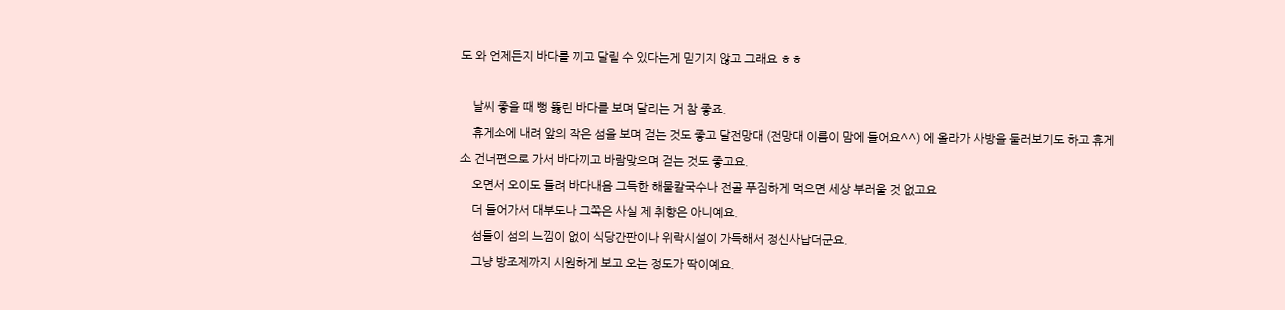도 와 언제든지 바다를 끼고 달릴 수 있다는게 믿기지 않고 그래요 ㅎㅎ

    날씨 좋을 때 뻥 뚫린 바다를 보며 달리는 거 참 좋죠.
    휴게소에 내려 앞의 작은 섬을 보며 걷는 것도 좋고 달전망대 (전망대 이름이 맘에 들어요^^) 에 올라가 사방을 둘러보기도 하고 휴게소 건너편으로 가서 바다끼고 바람맞으며 걷는 것도 좋고요.
    오면서 오이도 들려 바다내음 그득한 해물칼국수나 전골 푸짐하게 먹으면 세상 부러울 것 없고요
    더 들어가서 대부도나 그쪽은 사실 제 취향은 아니예요.
    섬들이 섬의 느낌이 없이 식당간판이나 위락시설이 가득해서 정신사납더군요.
    그냥 방조제까지 시원하게 보고 오는 정도가 딱이예요.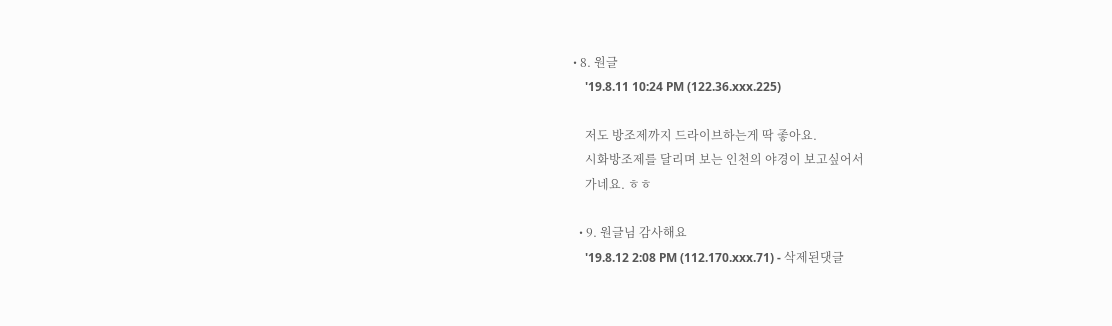• 8. 원글
    '19.8.11 10:24 PM (122.36.xxx.225)

    저도 방조제까지 드라이브하는게 딱 좋아요.
    시화방조제를 달리며 보는 인천의 야경이 보고싶어서
    가네요. ㅎㅎ

  • 9. 원글님 감사해요
    '19.8.12 2:08 PM (112.170.xxx.71) - 삭제된댓글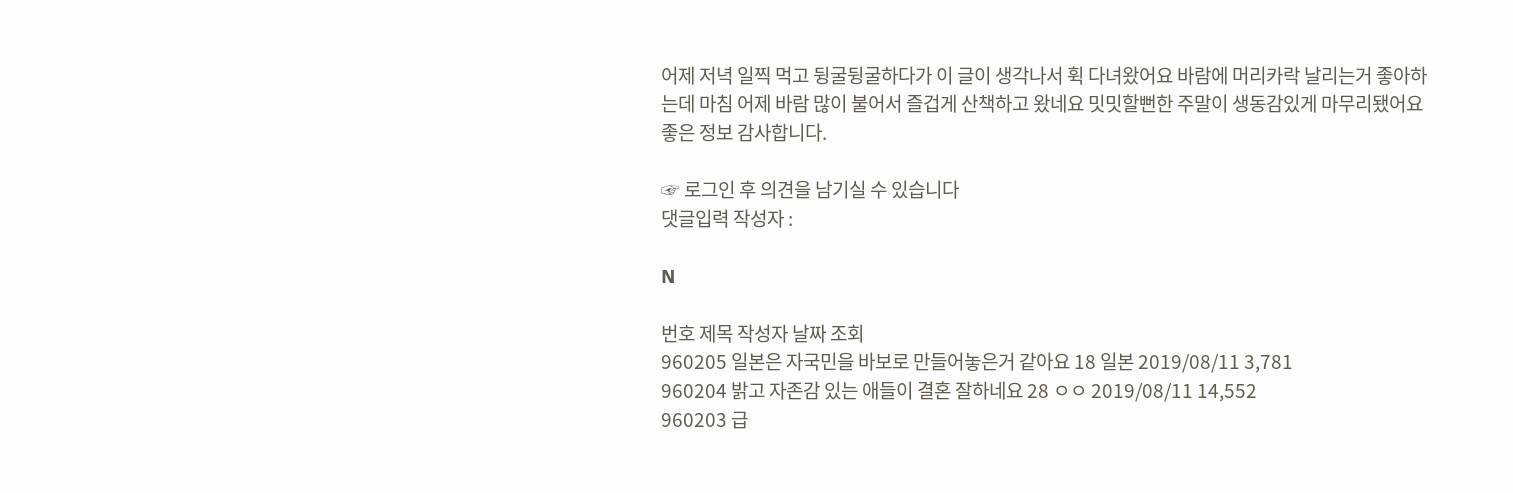어제 저녁 일찍 먹고 뒹굴뒹굴하다가 이 글이 생각나서 휙 다녀왔어요 바람에 머리카락 날리는거 좋아하는데 마침 어제 바람 많이 불어서 즐겁게 산책하고 왔네요 밋밋할뻔한 주말이 생동감있게 마무리됐어요 좋은 정보 감사합니다.

☞ 로그인 후 의견을 남기실 수 있습니다
댓글입력 작성자 :

N

번호 제목 작성자 날짜 조회
960205 일본은 자국민을 바보로 만들어놓은거 같아요 18 일본 2019/08/11 3,781
960204 밝고 자존감 있는 애들이 결혼 잘하네요 28 ㅇㅇ 2019/08/11 14,552
960203 급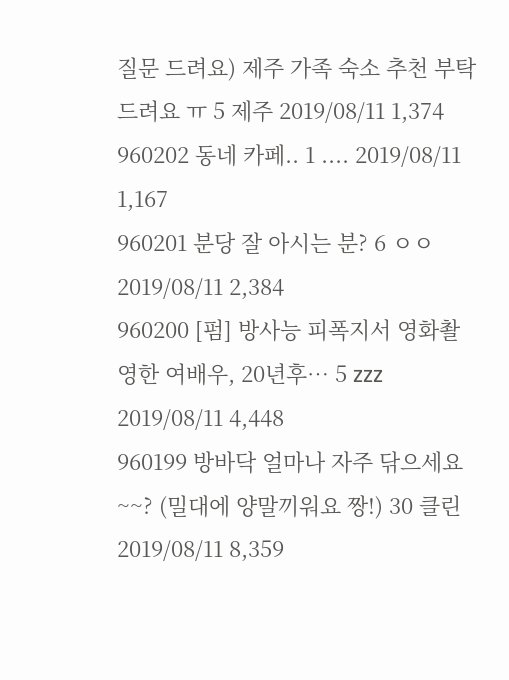질문 드려요) 제주 가족 숙소 추천 부탁드려요 ㅠ 5 제주 2019/08/11 1,374
960202 동네 카페.. 1 .... 2019/08/11 1,167
960201 분당 잘 아시는 분? 6 ㅇㅇ 2019/08/11 2,384
960200 [펌] 방사능 피폭지서 영화촬영한 여배우, 20년후… 5 zzz 2019/08/11 4,448
960199 방바닥 얼마나 자주 닦으세요~~? (밀대에 양말끼워요 짱!) 30 클린 2019/08/11 8,359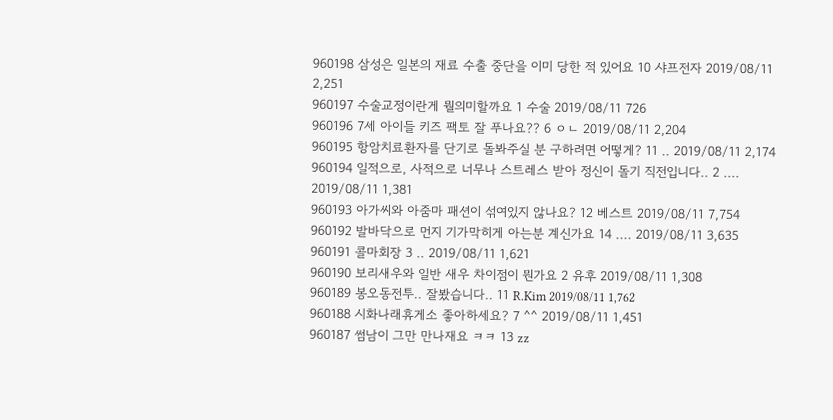960198 삼성은 일본의 재료 수출 중단을 이미 당한 적 있어요 10 샤프전자 2019/08/11 2,251
960197 수술교정이란게 뭘의미할까요 1 수술 2019/08/11 726
960196 7세 아이들 키즈 팩토 잘 푸나요?? 6 ㅇㄴ 2019/08/11 2,204
960195 항암치료환자를 단기로 돌봐주실 분 구하려면 어떻게? 11 .. 2019/08/11 2,174
960194 일적으로, 사적으로 너무나 스트레스 받아 정신이 돌기 직전입니다.. 2 .... 2019/08/11 1,381
960193 아가씨와 아줌마 패션이 섞여있지 않나요? 12 베스트 2019/08/11 7,754
960192 발바닥으로 먼지 기가막히게 아는분 계신가요 14 .... 2019/08/11 3,635
960191 콜마회장 3 .. 2019/08/11 1,621
960190 보리새우와 일반 새우 차이점이 뭔가요 2 유후 2019/08/11 1,308
960189 봉오동전투.. 잘봤습니다.. 11 R.Kim 2019/08/11 1,762
960188 시화나래휴게소 좋아하세요? 7 ^^ 2019/08/11 1,451
960187 썸남이 그만 만나재요 ㅋㅋ 13 zz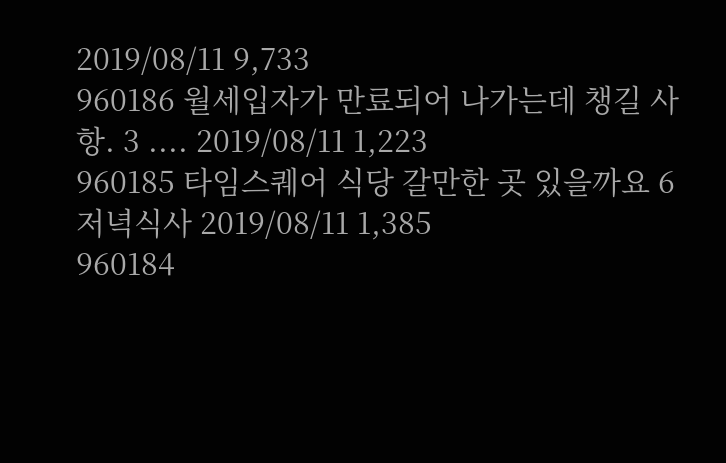2019/08/11 9,733
960186 월세입자가 만료되어 나가는데 챙길 사항. 3 .... 2019/08/11 1,223
960185 타임스퀘어 식당 갈만한 곳 있을까요 6 저녁식사 2019/08/11 1,385
960184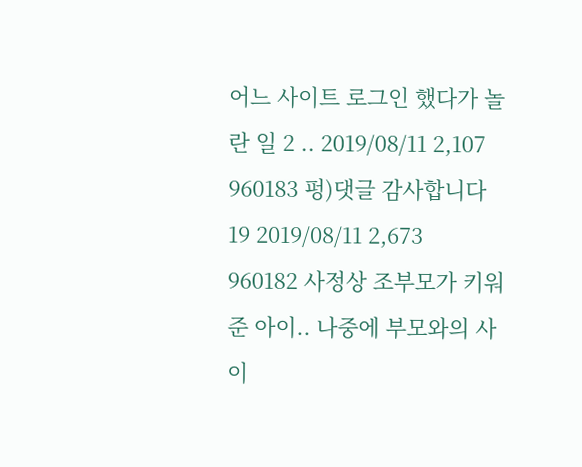어느 사이트 로그인 했다가 놀란 일 2 .. 2019/08/11 2,107
960183 펑)댓글 감사합니다 19 2019/08/11 2,673
960182 사정상 조부모가 키워준 아이.. 나중에 부모와의 사이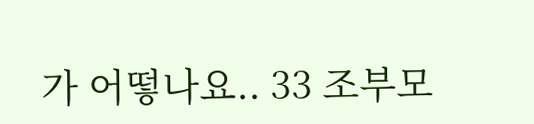가 어떻나요.. 33 조부모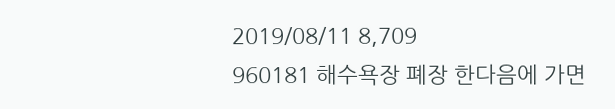2019/08/11 8,709
960181 해수욕장 폐장 한다음에 가면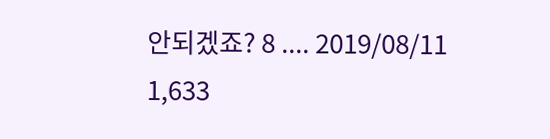안되겠죠? 8 .... 2019/08/11 1,633